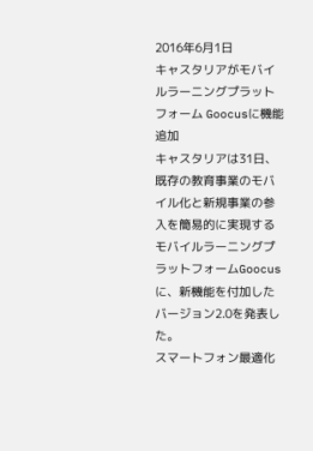2016年6月1日
キャスタリアがモバイルラーニングプラットフォーム Goocusに機能追加
キャスタリアは31日、既存の教育事業のモバイル化と新規事業の参入を簡易的に実現するモバイルラーニングプラットフォームGoocusに、新機能を付加したバージョン2.0を発表した。
スマートフォン最適化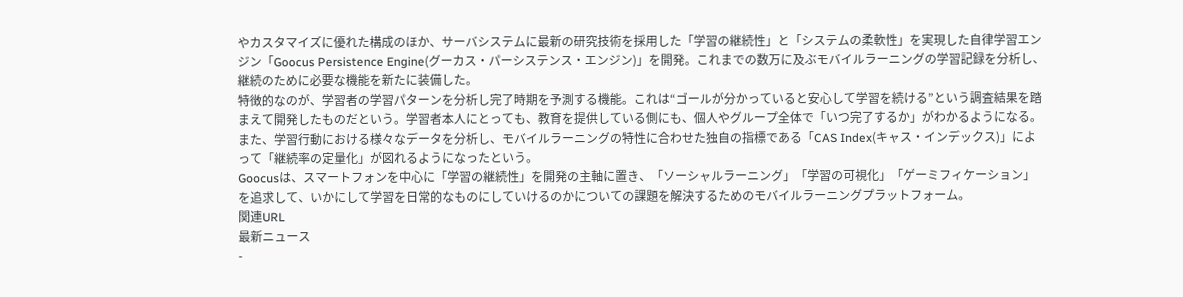やカスタマイズに優れた構成のほか、サーバシステムに最新の研究技術を採用した「学習の継続性」と「システムの柔軟性」を実現した自律学習エンジン「Goocus Persistence Engine(グーカス・パーシステンス・エンジン)」を開発。これまでの数万に及ぶモバイルラーニングの学習記録を分析し、継続のために必要な機能を新たに装備した。
特徴的なのが、学習者の学習パターンを分析し完了時期を予測する機能。これは“ゴールが分かっていると安心して学習を続ける”という調査結果を踏まえて開発したものだという。学習者本人にとっても、教育を提供している側にも、個人やグループ全体で「いつ完了するか」がわかるようになる。
また、学習行動における様々なデータを分析し、モバイルラーニングの特性に合わせた独自の指標である「CAS Index(キャス・インデックス)」によって「継続率の定量化」が図れるようになったという。
Goocusは、スマートフォンを中心に「学習の継続性」を開発の主軸に置き、「ソーシャルラーニング」「学習の可視化」「ゲーミフィケーション」を追求して、いかにして学習を日常的なものにしていけるのかについての課題を解決するためのモバイルラーニングプラットフォーム。
関連URL
最新ニュース
-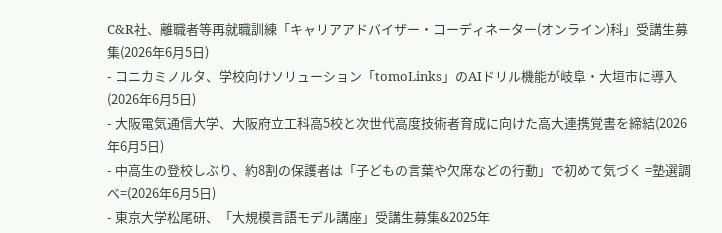C&R社、離職者等再就職訓練「キャリアアドバイザー・コーディネーター(オンライン)科」受講生募集(2026年6月5日)
- コニカミノルタ、学校向けソリューション「tomoLinks」のAIドリル機能が岐阜・大垣市に導入(2026年6月5日)
- 大阪電気通信大学、大阪府立工科高5校と次世代高度技術者育成に向けた高大連携覚書を締結(2026年6月5日)
- 中高生の登校しぶり、約8割の保護者は「子どもの言葉や欠席などの行動」で初めて気づく =塾選調べ=(2026年6月5日)
- 東京大学松尾研、「大規模言語モデル講座」受講生募集&2025年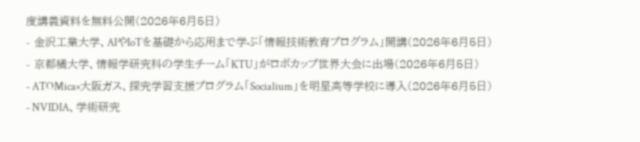度講義資料を無料公開(2026年6月5日)
- 金沢工業大学、AIやIoTを基礎から応用まで学ぶ「情報技術教育プログラム」開講(2026年6月5日)
- 京都橘大学、情報学研究科の学生チーム「KTU」がロボカップ世界大会に出場(2026年6月5日)
- ATOMica×大阪ガス、探究学習支援プログラム「Socialium」を明星高等学校に導入(2026年6月5日)
- NVIDIA、学術研究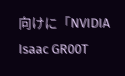向けに「NVIDIA Isaac GR00T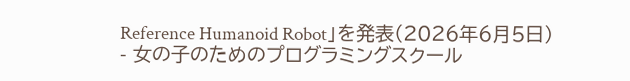Reference Humanoid Robot」を発表(2026年6月5日)
- 女の子のためのプログラミングスクール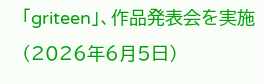「griteen」、作品発表会を実施(2026年6月5日)